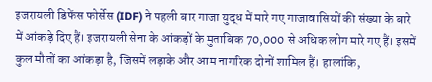इजरायली डिफेंस फोर्सेस (IDF) ने पहली बार गाजा युद्ध में मारे गए गाजावासियों की संख्या के बारे में आंकड़े दिए हैं। इजरायली सेना के आंकड़ों के मुताबिक 70,000 से अधिक लोग मारे गए हैं। इसमें कुल मौतों का आंकड़ा है, जिसमें लड़ाके और आम नागरिक दोनों शामिल हैं। हालांकि,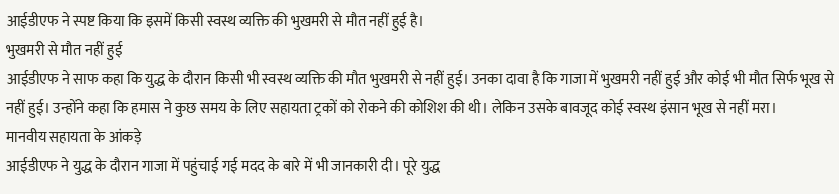आईडीएफ ने स्पष्ट किया कि इसमें किसी स्वस्थ व्यक्ति की भुखमरी से मौत नहीं हुई है।
भुखमरी से मौत नहीं हुई
आईडीएफ ने साफ कहा कि युद्ध के दौरान किसी भी स्वस्थ व्यक्ति की मौत भुखमरी से नहीं हुई। उनका दावा है कि गाजा में भुखमरी नहीं हुई और कोई भी मौत सिर्फ भूख से नहीं हुई। उन्होंने कहा कि हमास ने कुछ समय के लिए सहायता ट्रकों को रोकने की कोशिश की थी। लेकिन उसके बावजूद कोई स्वस्थ इंसान भूख से नहीं मरा।
मानवीय सहायता के आंकड़े
आईडीएफ ने युद्ध के दौरान गाजा में पहुंचाई गई मदद के बारे में भी जानकारी दी। पूरे युद्ध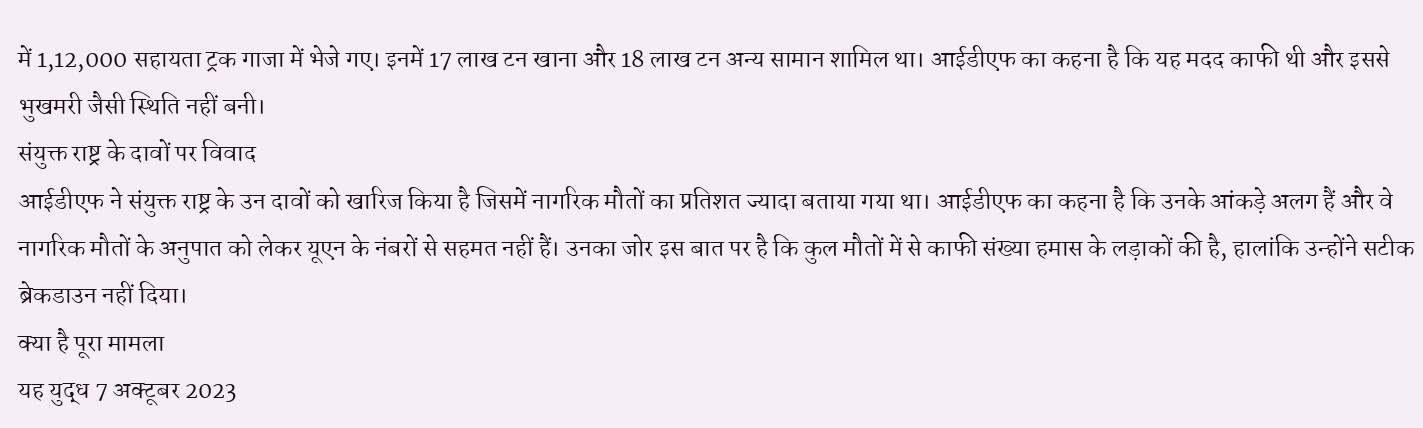में 1,12,000 सहायता ट्रक गाजा में भेजे गए। इनमें 17 लाख टन खाना और 18 लाख टन अन्य सामान शामिल था। आईडीएफ का कहना है कि यह मदद काफी थी और इससे भुखमरी जैसी स्थिति नहीं बनी।
संयुक्त राष्ट्र के दावों पर विवाद
आईडीएफ ने संयुक्त राष्ट्र के उन दावों को खारिज किया है जिसमें नागरिक मौतों का प्रतिशत ज्यादा बताया गया था। आईडीएफ का कहना है कि उनके आंकड़े अलग हैं और वे नागरिक मौतों के अनुपात को लेकर यूएन के नंबरों से सहमत नहीं हैं। उनका जोर इस बात पर है कि कुल मौतों में से काफी संख्या हमास के लड़ाकों की है, हालांकि उन्होंने सटीक ब्रेकडाउन नहीं दिया।
क्या है पूरा मामला
यह युद्ध 7 अक्टूबर 2023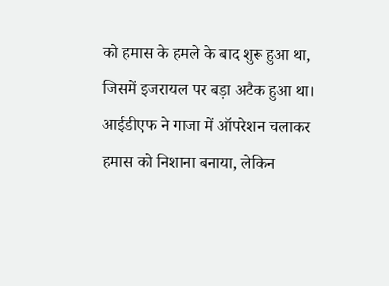को हमास के हमले के बाद शुरू हुआ था, जिसमें इजरायल पर बड़ा अटैक हुआ था। आईडीएफ ने गाजा में ऑपरेशन चलाकर हमास को निशाना बनाया, लेकिन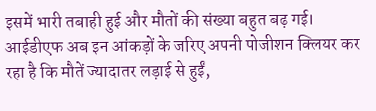इसमें भारी तबाही हुई और मौतों की संख्या बहुत बढ़ गई। आईडीएफ अब इन आंकड़ों के जरिए अपनी पोजीशन क्लियर कर रहा है कि मौतें ज्यादातर लड़ाई से हुईं,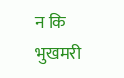न कि भुखमरी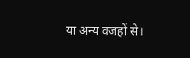या अन्य वजहों से।